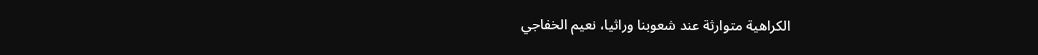الكراهية متوارثة عند شعوبنا وراثيا، نعيم الخفاجي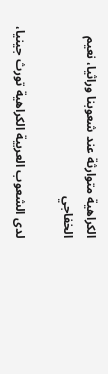الكراهية متوارثة عند شعوبنا وراثيا، نعيم الخفاجي

لدى الشعوب العربية الكراهية تورث جينيا،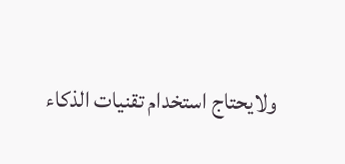ولايحتاج استخدام تقنيات الذكاء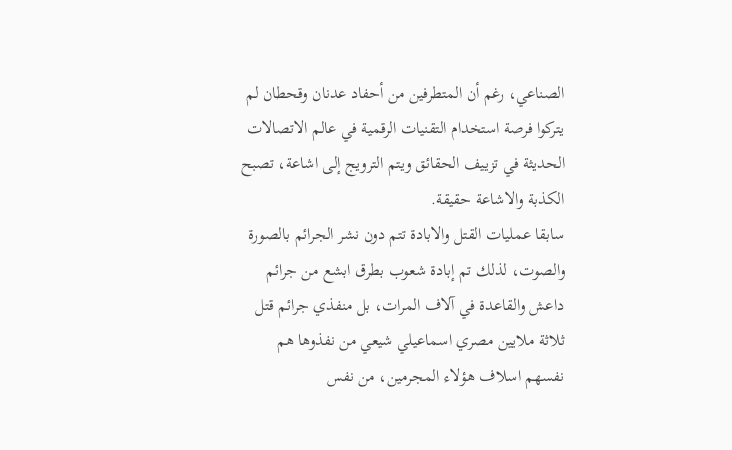الصناعي، رغم أن المتطرفين من أحفاد عدنان وقحطان لم يتركوا فرصة استخدام التقنيات الرقمية في عالم الاتصالات الحديثة في تزييف الحقائق ويتم الترويج إلى اشاعة، تصبح الكذبة والاشاعة حقيقة.
سابقا عمليات القتل والابادة تتم دون نشر الجرائم بالصورة والصوت، لذلك تم إبادة شعوب بطرق ابشع من جرائم داعش والقاعدة في آلاف المرات، بل منفذي جرائم قتل ثلاثة ملايين مصري اسماعيلي شيعي من نفذوها هم نفسهم اسلاف هؤلاء المجرمين، من نفس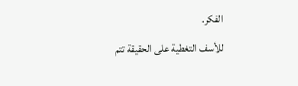الفكر.
للأسف التغطية على الحقيقة تتم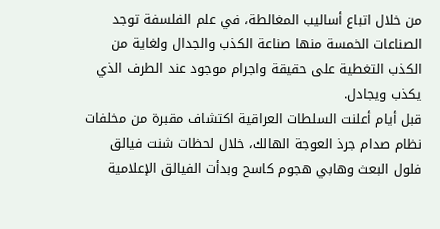من خلال اتباع أساليب المغالطة، في علم الفلسفة توجد الصناعات الخمسة منها صناعة الكذب والجدال ولغاية من الكذب التغطية على حقيقة واجرام موجود عند الطرف الذي يكذب ويجادل.
قبل أيام أعلنت السلطات العراقية اكتشاف مقبرة من مخلفات نظام صدام جرذ العوجة الهالك، خلال لحظات شنت فيالق فلول البعث وهابي هجوم كاسح وبدأت الفيالق الإعلامية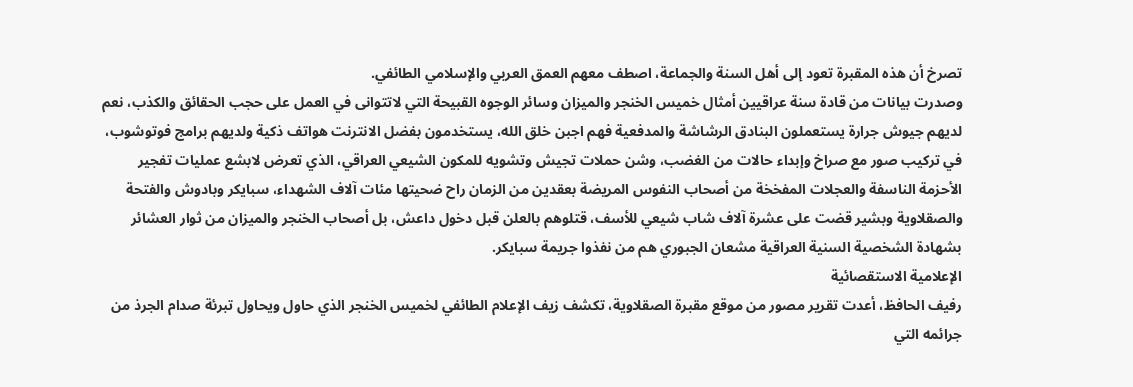تصرخ أن هذه المقبرة تعود إلى أهل السنة والجماعة، اصطف معهم العمق العربي والإسلامي الطائفي.
وصدرت بيانات من قادة سنة عراقيين أمثال خميس الخنجر والميزان وسائر الوجوه القبيحة التي لاتتوانى في العمل على حجب الحقائق والكذب، نعم لديهم جيوش جرارة يستعملون البنادق الرشاشة والمدفعية فهم اجبن خلق الله، يستخدمون بفضل الانترنت هواتف ذكية ولديهم برامج فوتوشوب، في تركيب صور مع صراخ وإبداء حالات من الغضب، وشن حملات تجيش وتشويه للمكون الشيعي العراقي، الذي تعرض لابشع عمليات تفجير الأحزمة الناسفة والعجلات المفخخة من أصحاب النفوس المريضة بعقدين من الزمان راح ضحيتها مئات آلاف الشهداء، سبايكر وبادوش والفتحة والصقلاوية وبشير قضت على عشرة آلاف شاب شيعي للأسف، قتلوهم بالعلن قبل دخول داعش، بل أصحاب الخنجر والميزان من ثوار العشائر بشهادة الشخصية السنية العراقية مشعان الجبوري هم من نفذوا جريمة سبايكر.
الإعلامية الاستقصائية
رفيف الحافظ، أعدت تقرير مصور من موقع مقبرة الصقلاوية، تكشف زيف الإعلام الطائفي لخميس الخنجر الذي حاول ويحاول تبرئة صدام الجرذ من جرائمه التي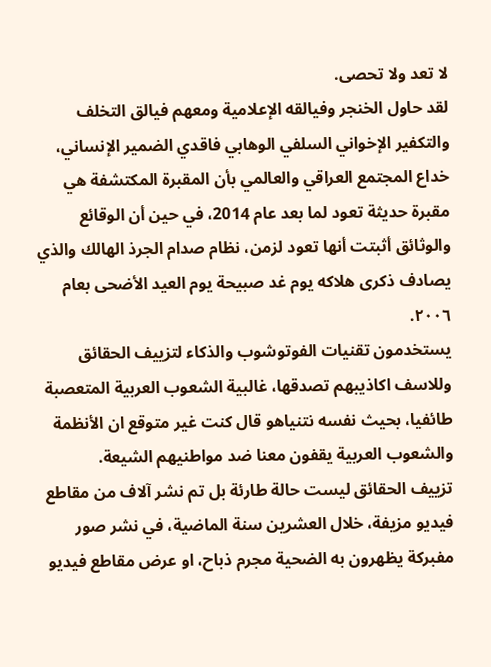لا تعد ولا تحصى.
لقد حاول الخنجر وفيالقه الإعلامية ومعهم فيالق التخلف والتكفير الإخواني السلفي الوهابي فاقدي الضمير الإنساني، خداع المجتمع العراقي والعالمي بأن المقبرة المكتشفة هي مقبرة حديثة تعود لما بعد عام 2014، في حين أن الوقائع والوثائق أثبتت أنها تعود لزمن، نظام صدام الجرذ الهالك والذي يصادف ذكرى هلاكه يوم غد صبيحة يوم العيد الأضحى بعام ٢٠٠٦.
يستخدمون تقنيات الفوتوشوب والذكاء لتزييف الحقائق وللاسف اكاذيبهم تصدقها، غالبية الشعوب العربية المتعصبة طائفيا، بحيث نفسه نتنياهو قال كنت غير متوقع ان الأنظمة والشعوب العربية يقفون معنا ضد مواطنيهم الشيعة.
تزييف الحقائق ليست حالة طارئة بل تم نشر آلاف من مقاطع فيديو مزيفة، خلال العشرين سنة الماضية، في نشر صور مفبركة يظهرون به الضحية مجرم ذباح، او عرض مقاطع فيديو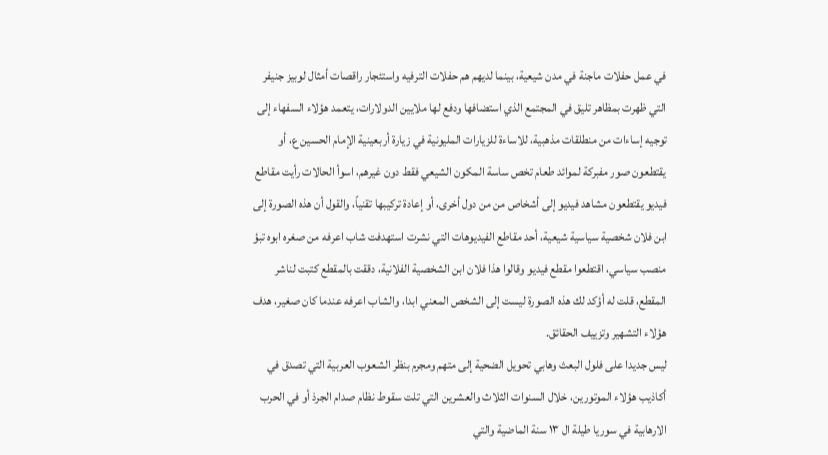في عمل حفلات ماجنة في مدن شيعية، بينما لديهم هم حفلات الترفيه واستئجار راقصات أمثال لوبيز جنيفر التي ظهرت بمظاهر تليق في المجتمع الذي استضافها ودفع لها ملايين الدولارات، يتعمد هؤلاء السفهاء إلى توجيه إساءات من منطلقات مذهبية، للاساءة للزيارات المليونية في زيارة أربعينية الإمام الحسين ع، أو يقتطعون صور مفبركة لموائد طعام تخص ساسة المكون الشيعي فقط دون غيرهم، اسوأ الحالات رأيت مقاطع فيديو يقتطعون مشاهد فيديو إلى أشخاص من من دول أخرى، أو إعادة تركيبها تقنياً، والقول أن هذه الصورة إلى ابن فلان شخصية سياسية شيعية، أحد مقاطع الفيديوهات التي نشرت استهدفت شاب اعرفه من صغره ابوه تبؤ منصب سياسي، اقتطعوا مقطع فيديو وقالوا هذا فلان ابن الشخصية الفلانية، دققت بالمقطع كتبت لناشر المقطع، قلت له أؤكد لك هذه الصورة ليست إلى الشخص المعني ابدا، والشاب اعرفه عندما كان صغير، هدف هؤلاء التشهير وتزييف الحقائق.
ليس جديدا على فلول البعث وهابي تحويل الضحية إلى متهم ومجرم بنظر الشعوب العربية التي تصدق في أكاذيب هؤلاء الموتورين، خلال السنوات الثلاث والعشرين التي تلت سقوط نظام صدام الجرذ أو في الحرب الارهابية في سوريا طيلة ال ١٣ سنة الماضية والتي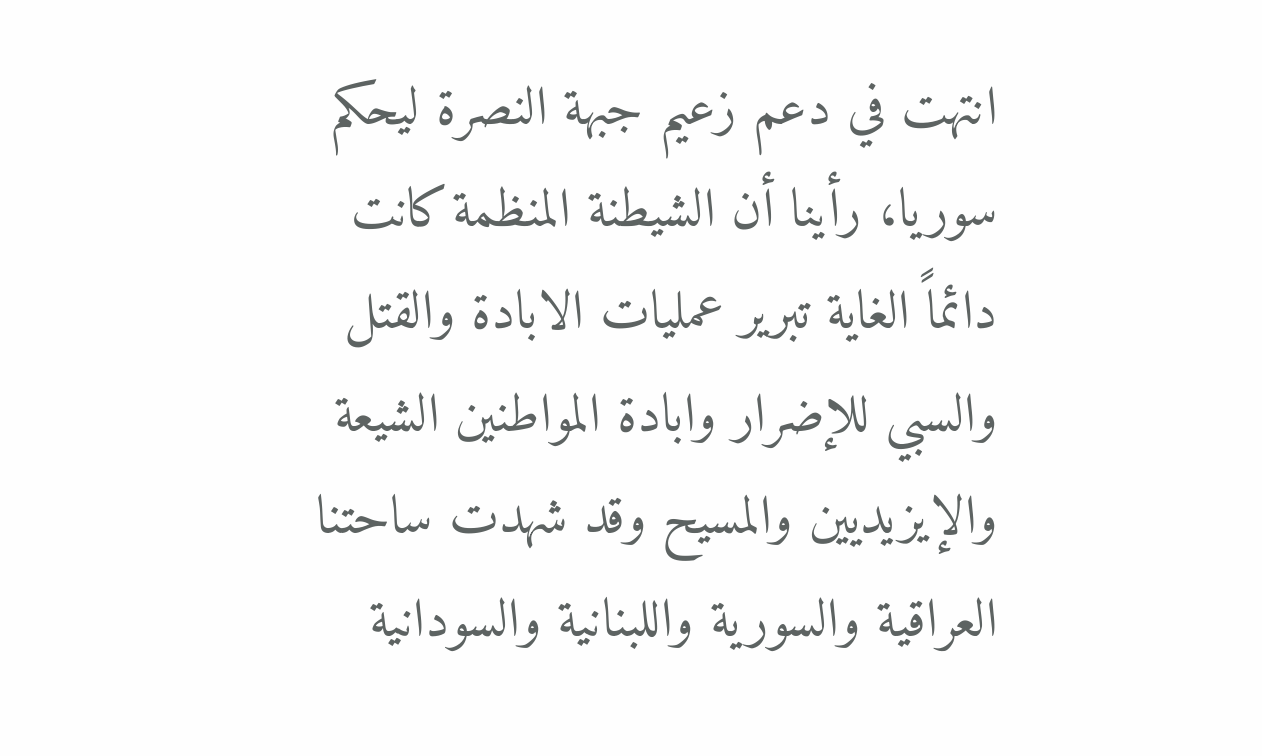انتهت في دعم زعيم جبهة النصرة ليحكم سوريا، رأينا أن الشيطنة المنظمة كانت دائماً الغاية تبرير عمليات الابادة والقتل والسبي للإضرار وابادة المواطنين الشيعة والإيزيديين والمسيح وقد شهدت ساحتنا العراقية والسورية واللبنانية والسودانية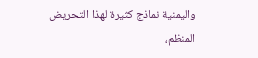واليمنية نماذج كثيرة لهذا التحريض المنظم،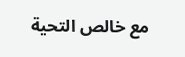مع خالص التحية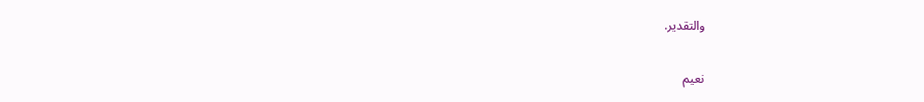والتقدير.

نعيم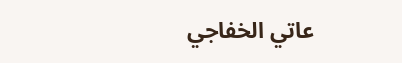عاتي الخفاجي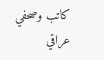كاتب وصحفي عراقي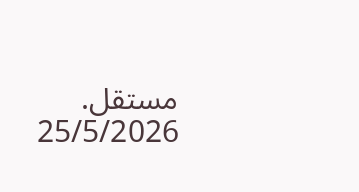مستقل.
25/5/2026